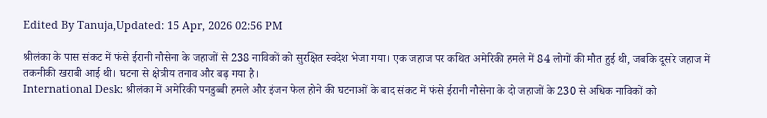Edited By Tanuja,Updated: 15 Apr, 2026 02:56 PM

श्रीलंका के पास संकट में फंसे ईरानी नौसेना के जहाजों से 238 नाविकों को सुरक्षित स्वदेश भेजा गया। एक जहाज पर कथित अमेरिकी हमले में 84 लोगों की मौत हुई थी, जबकि दूसरे जहाज में तकनीकी खराबी आई थी। घटना से क्षेत्रीय तनाव और बढ़ गया है।
International Desk: श्रीलंका में अमेरिकी पनडुब्बी हमले और इंजन फेल होने की घटनाओं के बाद संकट में फंसे ईरानी नौसेना के दो जहाजों के 230 से अधिक नाविकों को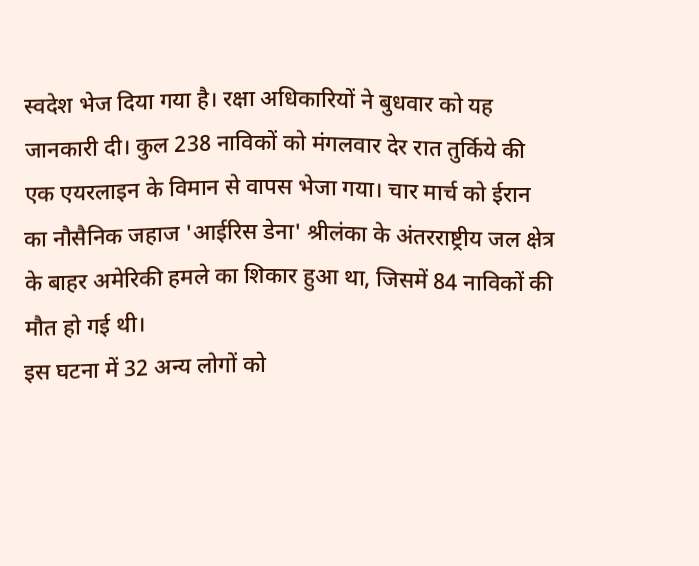स्वदेश भेज दिया गया है। रक्षा अधिकारियों ने बुधवार को यह जानकारी दी। कुल 238 नाविकों को मंगलवार देर रात तुर्किये की एक एयरलाइन के विमान से वापस भेजा गया। चार मार्च को ईरान का नौसैनिक जहाज 'आईरिस डेना' श्रीलंका के अंतरराष्ट्रीय जल क्षेत्र के बाहर अमेरिकी हमले का शिकार हुआ था, जिसमें 84 नाविकों की मौत हो गई थी।
इस घटना में 32 अन्य लोगों को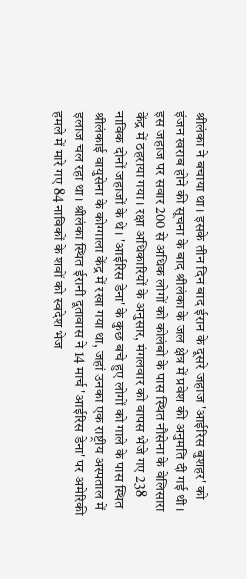श्रीलंका ने बचाया था। इसके तीन दिन बाद ईरान के दूसरे जहाज 'आईरिस बुशहर' को इंजन खराब होने की सूचना के बाद श्रीलंका के जल क्षेत्र में प्रवेश की अनुमति दी गई थी। इस जहाज पर सवार 200 से अधिक लोगों को कोलंबो के पास स्थित नौसेना के वेलिसारा केंद्र में ठहराया गया। रक्षा अधिकारियों के अनुसार, मंगलवार को वापस भेजे गए 238 नाविक दोनों जहाजों के थे। 'आईरिस डेना' के कुछ बचे हुए लोगों को गाले के पास स्थित श्रीलंकाई वायुसेना के कोग्गाला केंद्र में रखा गया था, जहां उनका एक राष्ट्रीय अस्पताल में इलाज चल रहा था। श्रीलंका स्थित ईरानी दूतावास ने 14 मार्च 'आईरिस डेना' पर अमेरिकी हमले में मारे गए 84 नाविकों के शवों को स्वदेश भेज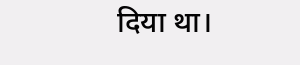दिया था।